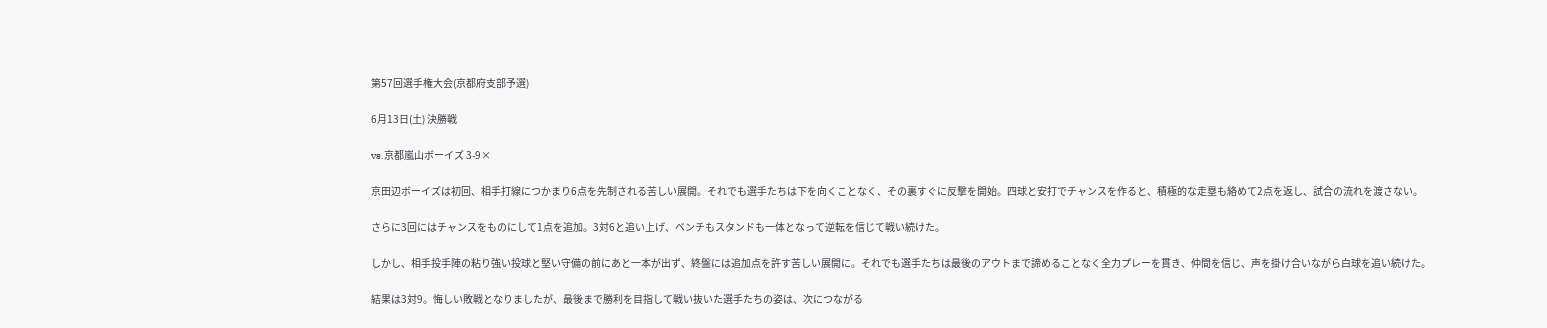第57回選手権大会(京都府支部予選)

6月13日(土) 決勝戦

vs.京都嵐山ボーイズ 3-9×

京田辺ボーイズは初回、相手打線につかまり6点を先制される苦しい展開。それでも選手たちは下を向くことなく、その裏すぐに反撃を開始。四球と安打でチャンスを作ると、積極的な走塁も絡めて2点を返し、試合の流れを渡さない。

さらに3回にはチャンスをものにして1点を追加。3対6と追い上げ、ベンチもスタンドも一体となって逆転を信じて戦い続けた。

しかし、相手投手陣の粘り強い投球と堅い守備の前にあと一本が出ず、終盤には追加点を許す苦しい展開に。それでも選手たちは最後のアウトまで諦めることなく全力プレーを貫き、仲間を信じ、声を掛け合いながら白球を追い続けた。

結果は3対9。悔しい敗戦となりましたが、最後まで勝利を目指して戦い抜いた選手たちの姿は、次につながる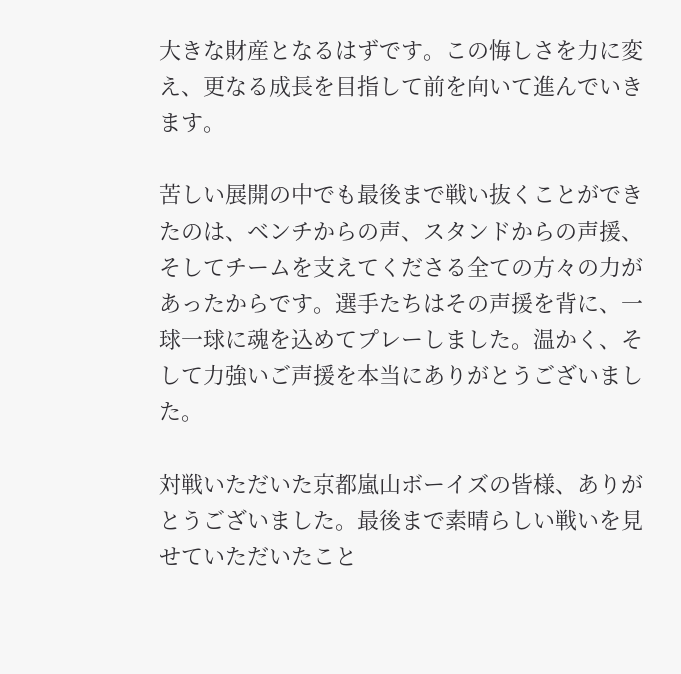大きな財産となるはずです。この悔しさを力に変え、更なる成長を目指して前を向いて進んでいきます。

苦しい展開の中でも最後まで戦い抜くことができたのは、ベンチからの声、スタンドからの声援、そしてチームを支えてくださる全ての方々の力があったからです。選手たちはその声援を背に、一球一球に魂を込めてプレーしました。温かく、そして力強いご声援を本当にありがとうございました。

対戦いただいた京都嵐山ボーイズの皆様、ありがとうございました。最後まで素晴らしい戦いを見せていただいたこと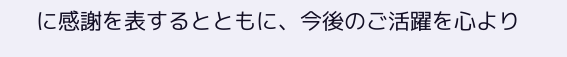に感謝を表するとともに、今後のご活躍を心より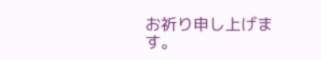お祈り申し上げます。